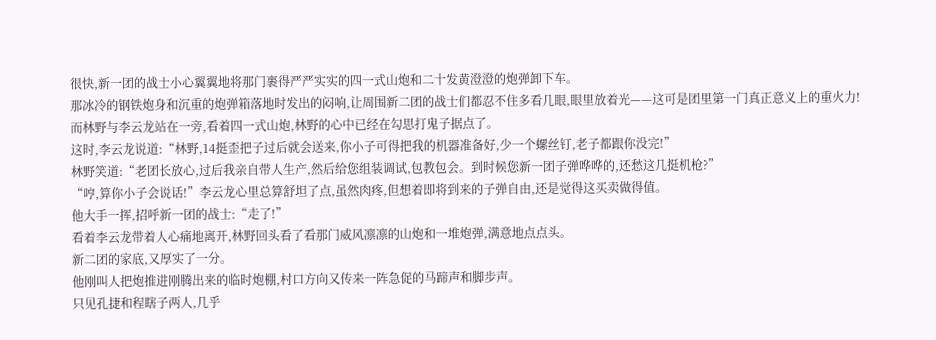很快,新一团的战士小心翼翼地将那门裹得严严实实的四一式山炮和二十发黄澄澄的炮弹卸下车。
那冰冷的钢铁炮身和沉重的炮弹箱落地时发出的闷响,让周围新二团的战士们都忍不住多看几眼,眼里放着光——这可是团里第一门真正意义上的重火力!
而林野与李云龙站在一旁,看着四一式山炮,林野的心中已经在勾思打鬼子据点了。
这时,李云龙说道:“林野,14挺歪把子过后就会送来,你小子可得把我的机器准备好,少一个螺丝钉,老子都跟你没完!”
林野笑道:“老团长放心,过后我亲自带人生产,然后给您组装调试,包教包会。到时候您新一团子弹哗哗的,还愁这几挺机枪?”
“哼,算你小子会说话!”李云龙心里总算舒坦了点,虽然肉疼,但想着即将到来的子弹自由,还是觉得这买卖做得值。
他大手一挥,招呼新一团的战士:“走了!”
看着李云龙带着人心痛地离开,林野回头看了看那门威风凛凛的山炮和一堆炮弹,满意地点点头。
新二团的家底,又厚实了一分。
他刚叫人把炮推进刚腾出来的临时炮棚,村口方向又传来一阵急促的马蹄声和脚步声。
只见孔捷和程瞎子两人,几乎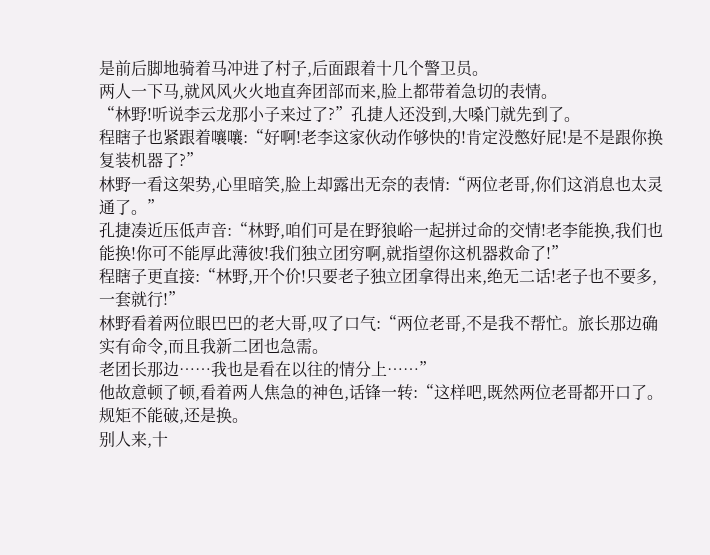是前后脚地骑着马冲进了村子,后面跟着十几个警卫员。
两人一下马,就风风火火地直奔团部而来,脸上都带着急切的表情。
“林野!听说李云龙那小子来过了?”孔捷人还没到,大嗓门就先到了。
程瞎子也紧跟着嚷嚷:“好啊!老李这家伙动作够快的!肯定没憋好屁!是不是跟你换复装机器了?”
林野一看这架势,心里暗笑,脸上却露出无奈的表情:“两位老哥,你们这消息也太灵通了。”
孔捷凑近压低声音:“林野,咱们可是在野狼峪一起拼过命的交情!老李能换,我们也能换!你可不能厚此薄彼!我们独立团穷啊,就指望你这机器救命了!”
程瞎子更直接:“林野,开个价!只要老子独立团拿得出来,绝无二话!老子也不要多,一套就行!”
林野看着两位眼巴巴的老大哥,叹了口气:“两位老哥,不是我不帮忙。旅长那边确实有命令,而且我新二团也急需。
老团长那边……我也是看在以往的情分上……”
他故意顿了顿,看着两人焦急的神色,话锋一转:“这样吧,既然两位老哥都开口了。规矩不能破,还是换。
别人来,十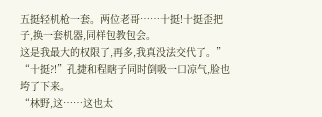五挺轻机枪一套。两位老哥……十挺!十挺歪把子,换一套机器,同样包教包会。
这是我最大的权限了,再多,我真没法交代了。”
“十挺?!”孔捷和程瞎子同时倒吸一口凉气,脸也垮了下来。
“林野,这……这也太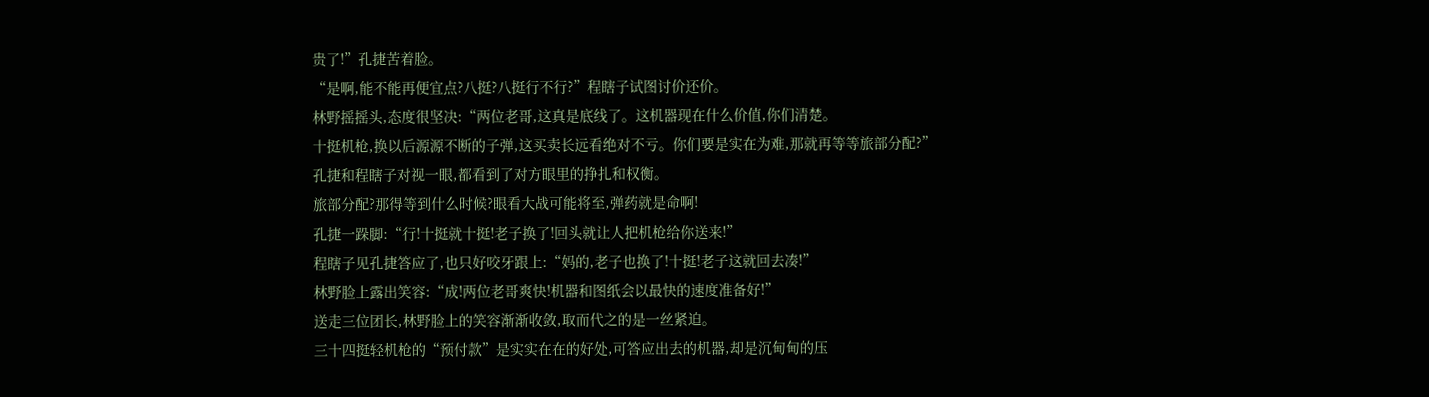贵了!”孔捷苦着脸。
“是啊,能不能再便宜点?八挺?八挺行不行?”程瞎子试图讨价还价。
林野摇摇头,态度很坚决:“两位老哥,这真是底线了。这机器现在什么价值,你们清楚。
十挺机枪,换以后源源不断的子弹,这买卖长远看绝对不亏。你们要是实在为难,那就再等等旅部分配?”
孔捷和程瞎子对视一眼,都看到了对方眼里的挣扎和权衡。
旅部分配?那得等到什么时候?眼看大战可能将至,弹药就是命啊!
孔捷一跺脚:“行!十挺就十挺!老子换了!回头就让人把机枪给你送来!”
程瞎子见孔捷答应了,也只好咬牙跟上:“妈的,老子也换了!十挺!老子这就回去凑!”
林野脸上露出笑容:“成!两位老哥爽快!机器和图纸会以最快的速度准备好!”
送走三位团长,林野脸上的笑容渐渐收敛,取而代之的是一丝紧迫。
三十四挺轻机枪的“预付款”是实实在在的好处,可答应出去的机器,却是沉甸甸的压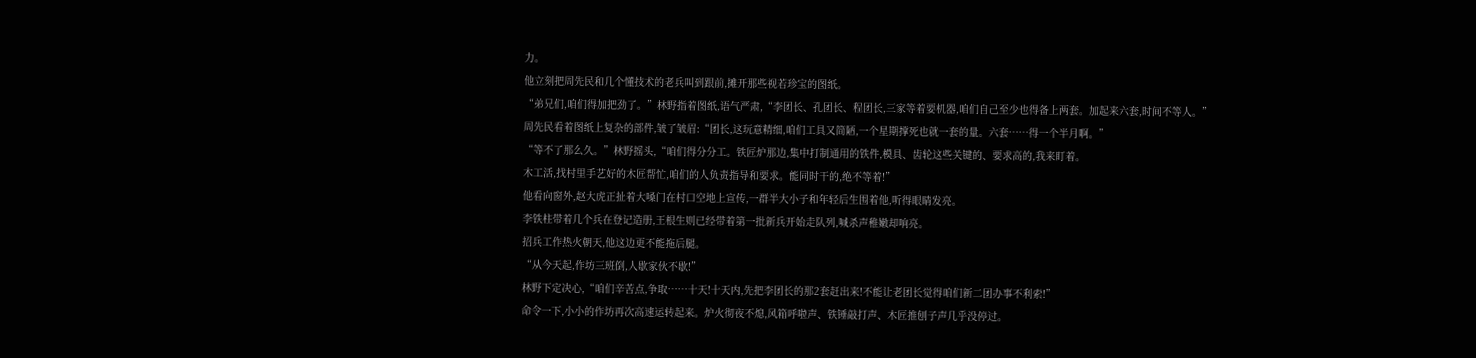力。
他立刻把周先民和几个懂技术的老兵叫到跟前,摊开那些视若珍宝的图纸。
“弟兄们,咱们得加把劲了。”林野指着图纸,语气严肃,“李团长、孔团长、程团长,三家等着要机器,咱们自己至少也得备上两套。加起来六套,时间不等人。”
周先民看着图纸上复杂的部件,皱了皱眉:“团长,这玩意精细,咱们工具又简陋,一个星期撑死也就一套的量。六套……得一个半月啊。”
“等不了那么久。”林野摇头,“咱们得分分工。铁匠炉那边,集中打制通用的铁件,模具、齿轮这些关键的、要求高的,我来盯着。
木工活,找村里手艺好的木匠帮忙,咱们的人负责指导和要求。能同时干的,绝不等着!”
他看向窗外,赵大虎正扯着大嗓门在村口空地上宣传,一群半大小子和年轻后生围着他,听得眼睛发亮。
李铁柱带着几个兵在登记造册,王根生则已经带着第一批新兵开始走队列,喊杀声稚嫩却响亮。
招兵工作热火朝天,他这边更不能拖后腿。
“从今天起,作坊三班倒,人歇家伙不歇!”
林野下定决心,“咱们辛苦点,争取……十天!十天内,先把李团长的那2套赶出来!不能让老团长觉得咱们新二团办事不利索!”
命令一下,小小的作坊再次高速运转起来。炉火彻夜不熄,风箱呼啦声、铁锤敲打声、木匠推刨子声几乎没停过。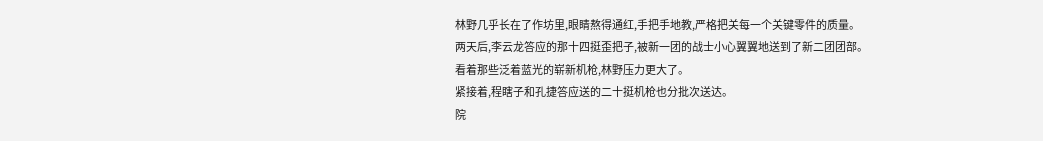林野几乎长在了作坊里,眼睛熬得通红,手把手地教,严格把关每一个关键零件的质量。
两天后,李云龙答应的那十四挺歪把子,被新一团的战士小心翼翼地送到了新二团团部。
看着那些泛着蓝光的崭新机枪,林野压力更大了。
紧接着,程瞎子和孔捷答应送的二十挺机枪也分批次送达。
院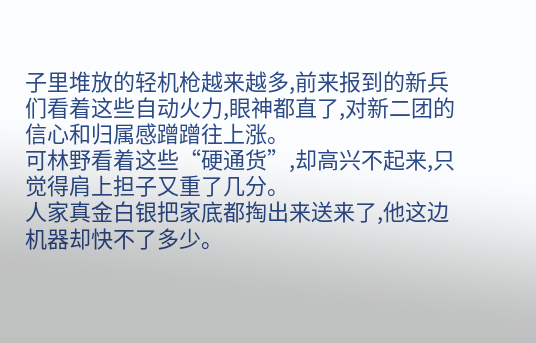子里堆放的轻机枪越来越多,前来报到的新兵们看着这些自动火力,眼神都直了,对新二团的信心和归属感蹭蹭往上涨。
可林野看着这些“硬通货”,却高兴不起来,只觉得肩上担子又重了几分。
人家真金白银把家底都掏出来送来了,他这边机器却快不了多少。